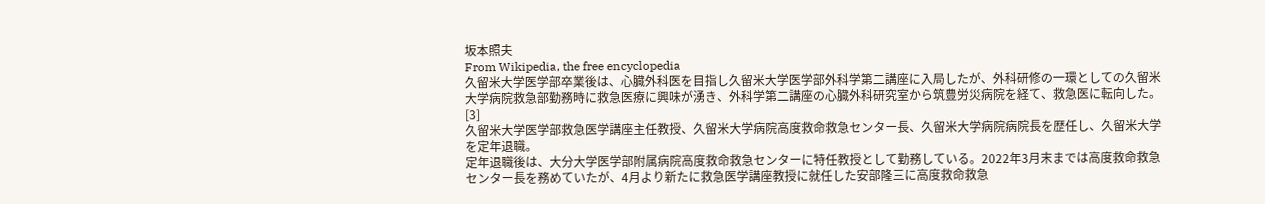坂本照夫
From Wikipedia, the free encyclopedia
久留米大学医学部卒業後は、心臓外科医を目指し久留米大学医学部外科学第二講座に入局したが、外科研修の一環としての久留米大学病院救急部勤務時に救急医療に興味が湧き、外科学第二講座の心臓外科研究室から筑豊労災病院を経て、救急医に転向した。[3]
久留米大学医学部救急医学講座主任教授、久留米大学病院高度救命救急センター長、久留米大学病院病院長を歴任し、久留米大学を定年退職。
定年退職後は、大分大学医学部附属病院高度救命救急センターに特任教授として勤務している。2022年3月末までは高度救命救急センター長を務めていたが、4月より新たに救急医学講座教授に就任した安部隆三に高度救命救急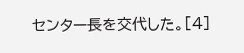センター長を交代した。[4]